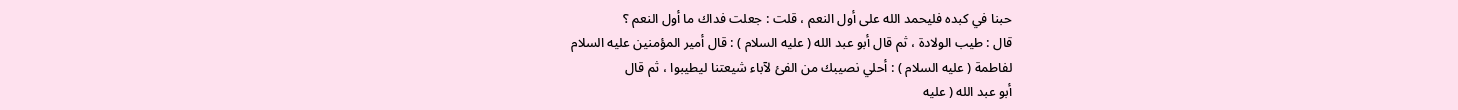حبنا في كبده فليحمد الله على أول النعم ، قلت : جعلت فداك ما أول النعم ؟
قال : طيب الولادة ، ثم قال أبو عبد الله ( عليه السلام ) : قال أمير المؤمنين عليه السلام
لفاطمة ( عليه السلام ) : أحلي نصيبك من الفئ لآباء شيعتنا ليطيبوا ، ثم قال
أبو عبد الله ( عليه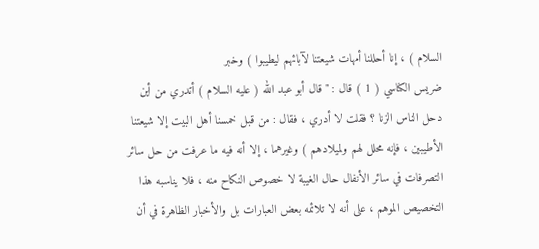السلام ) ، إنا أحللنا أمهات شيعتنا لآبائهم ليطيبوا ) وخبر
ضريس الكناسي ( 1 ) قال : " قال أبو عبد الله ( عليه السلام ) أتدري من أين
دحل الناس الزنا ؟ فقلت لا أدري ، فقال : من قبل خمسنا أهل البيت إلا شيعتنا
الأطيبين ، فإنه محلل لهم ولميلادهم ) وغيرهما ، إلا أنه فيه ما عرفت من حل سائر
التصرفات في سائر الأنفال حال الغيبة لا خصوص النكاح منه ، فلا يناسبه هذا
التخصيص الموهم ، على أنه لا تلائمه بعض العبارات بل والأخبار الظاهرة في أن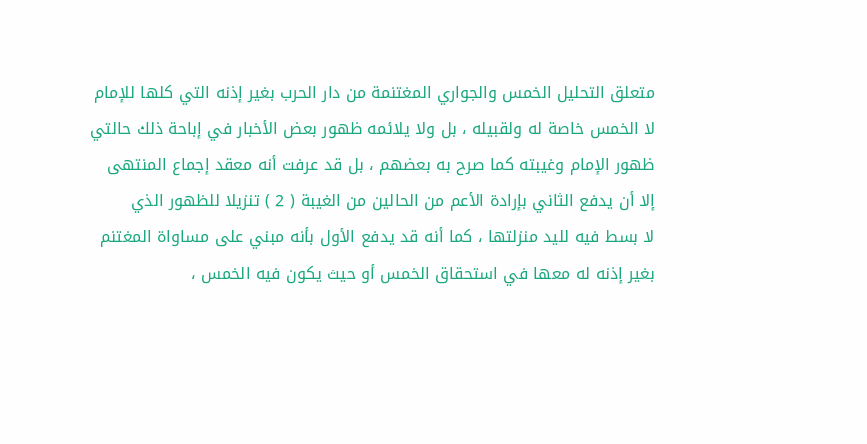متعلق التحليل الخمس والجواري المغتنمة من دار الحرب بغير إذنه التي كلها للإمام
لا الخمس خاصة له ولقبيله ، بل ولا يلائمه ظهور بعض الأخبار في إباحة ذلك حالتي
ظهور الإمام وغيبته كما صرح به بعضهم ، بل قد عرفت أنه معقد إجماع المنتهى
إلا أن يدفع الثاني بإرادة الأعم من الحالين من الغيبة ( 2 ) تنزيلا للظهور الذي
لا بسط فيه لليد منزلتها ، كما أنه قد يدفع الأول بأنه مبني على مساواة المغتنم
بغير إذنه له معها في استحقاق الخمس أو حيث يكون فيه الخمس ،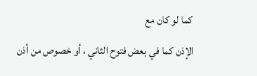كما لو كان مع
الإذن كما في بعض فتوح الثاني ، أو خصوص من أذن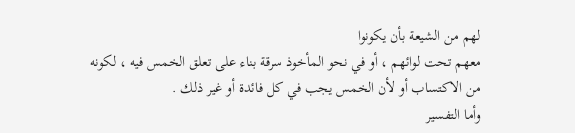لهم من الشيعة بأن يكونوا
معهم تحت لوائهم ، أو في نحو المأخوذ سرقة بناء على تعلق الخمس فيه ، لكونه
من الاكتساب أو لأن الخمس يجب في كل فائدة أو غير ذلك .
وأما التفسير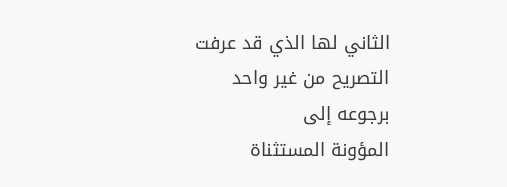الثاني لها الذي قد عرفت التصريح من غير واحد برجوعه إلى
المؤونة المستثناة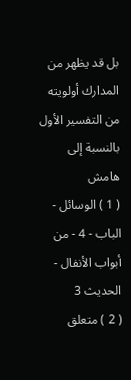بل قد يظهر من المدارك أولويته من التفسير الأول بالنسبة إلى
هامش
( 1 ) الوسائل - الباب - 4 - من أبواب الأنفال - الحديث 3
( 2 ) متعلق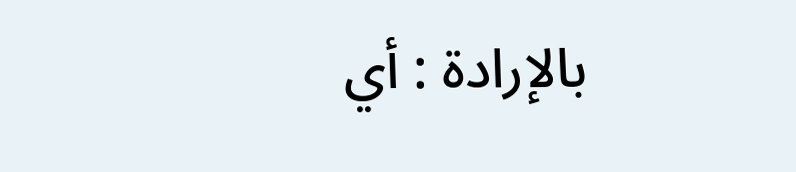بالإرادة : أي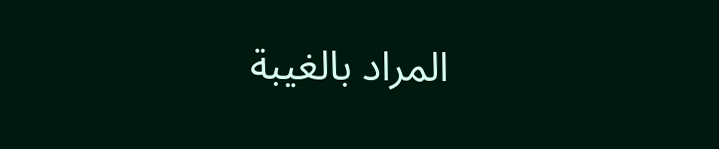المراد بالغيبة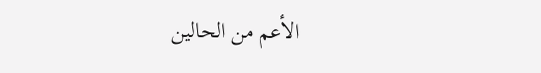الأعم من الحالين